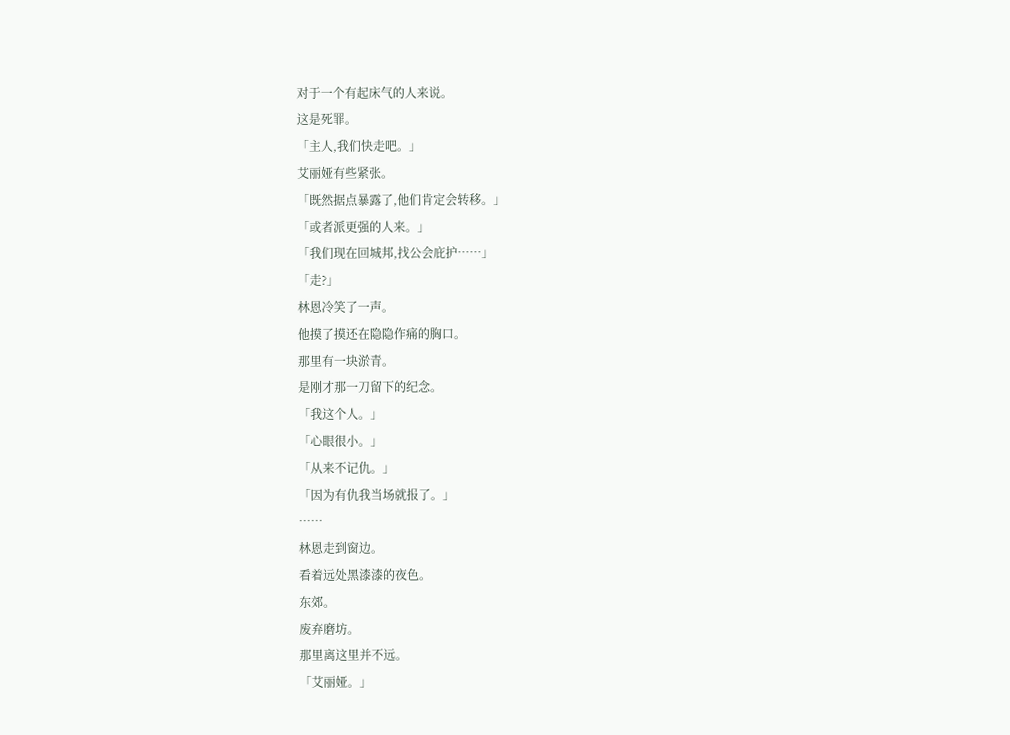对于一个有起床气的人来说。
这是死罪。
「主人,我们快走吧。」
艾丽娅有些紧张。
「既然据点暴露了,他们肯定会转移。」
「或者派更强的人来。」
「我们现在回城邦,找公会庇护……」
「走?」
林恩冷笑了一声。
他摸了摸还在隐隐作痛的胸口。
那里有一块淤青。
是刚才那一刀留下的纪念。
「我这个人。」
「心眼很小。」
「从来不记仇。」
「因为有仇我当场就报了。」
……
林恩走到窗边。
看着远处黑漆漆的夜色。
东郊。
废弃磨坊。
那里离这里并不远。
「艾丽娅。」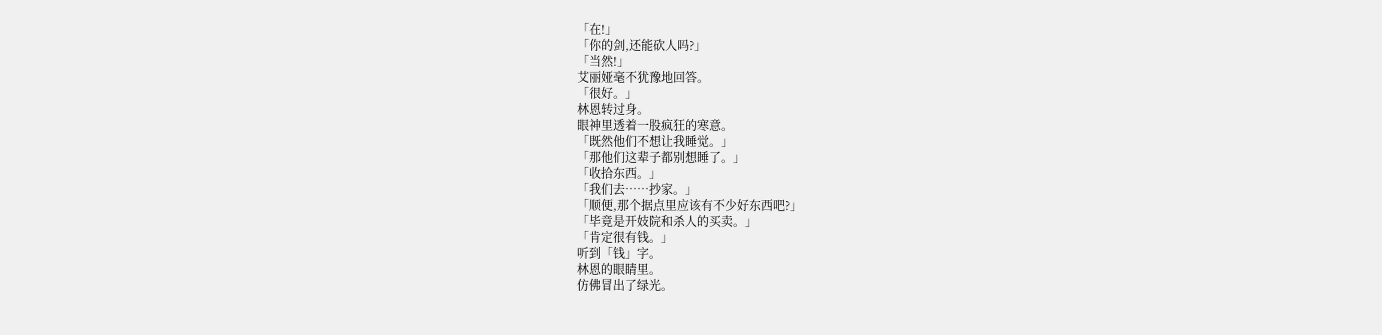「在!」
「你的剑,还能砍人吗?」
「当然!」
艾丽娅毫不犹豫地回答。
「很好。」
林恩转过身。
眼神里透着一股疯狂的寒意。
「既然他们不想让我睡觉。」
「那他们这辈子都别想睡了。」
「收拾东西。」
「我们去……抄家。」
「顺便,那个据点里应该有不少好东西吧?」
「毕竟是开妓院和杀人的买卖。」
「肯定很有钱。」
听到「钱」字。
林恩的眼睛里。
仿佛冒出了绿光。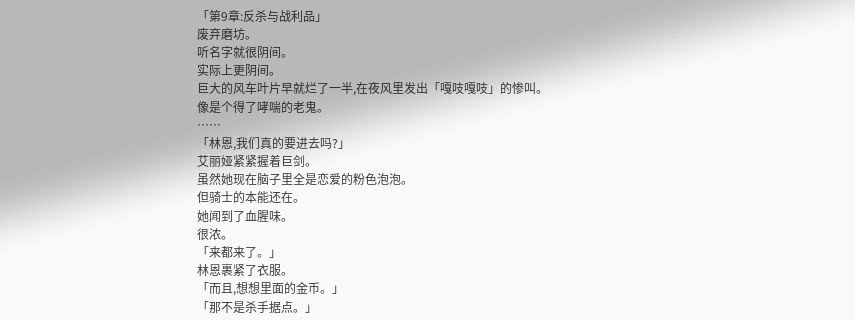「第9章:反杀与战利品」
废弃磨坊。
听名字就很阴间。
实际上更阴间。
巨大的风车叶片早就烂了一半,在夜风里发出「嘎吱嘎吱」的惨叫。
像是个得了哮喘的老鬼。
……
「林恩,我们真的要进去吗?」
艾丽娅紧紧握着巨剑。
虽然她现在脑子里全是恋爱的粉色泡泡。
但骑士的本能还在。
她闻到了血腥味。
很浓。
「来都来了。」
林恩裹紧了衣服。
「而且,想想里面的金币。」
「那不是杀手据点。」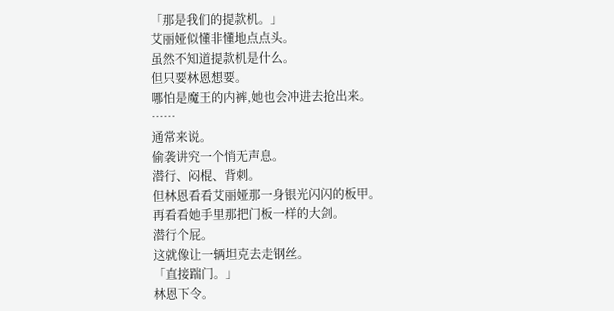「那是我们的提款机。」
艾丽娅似懂非懂地点点头。
虽然不知道提款机是什么。
但只要林恩想要。
哪怕是魔王的内裤,她也会冲进去抢出来。
……
通常来说。
偷袭讲究一个悄无声息。
潜行、闷棍、背刺。
但林恩看看艾丽娅那一身银光闪闪的板甲。
再看看她手里那把门板一样的大剑。
潜行个屁。
这就像让一辆坦克去走钢丝。
「直接踹门。」
林恩下令。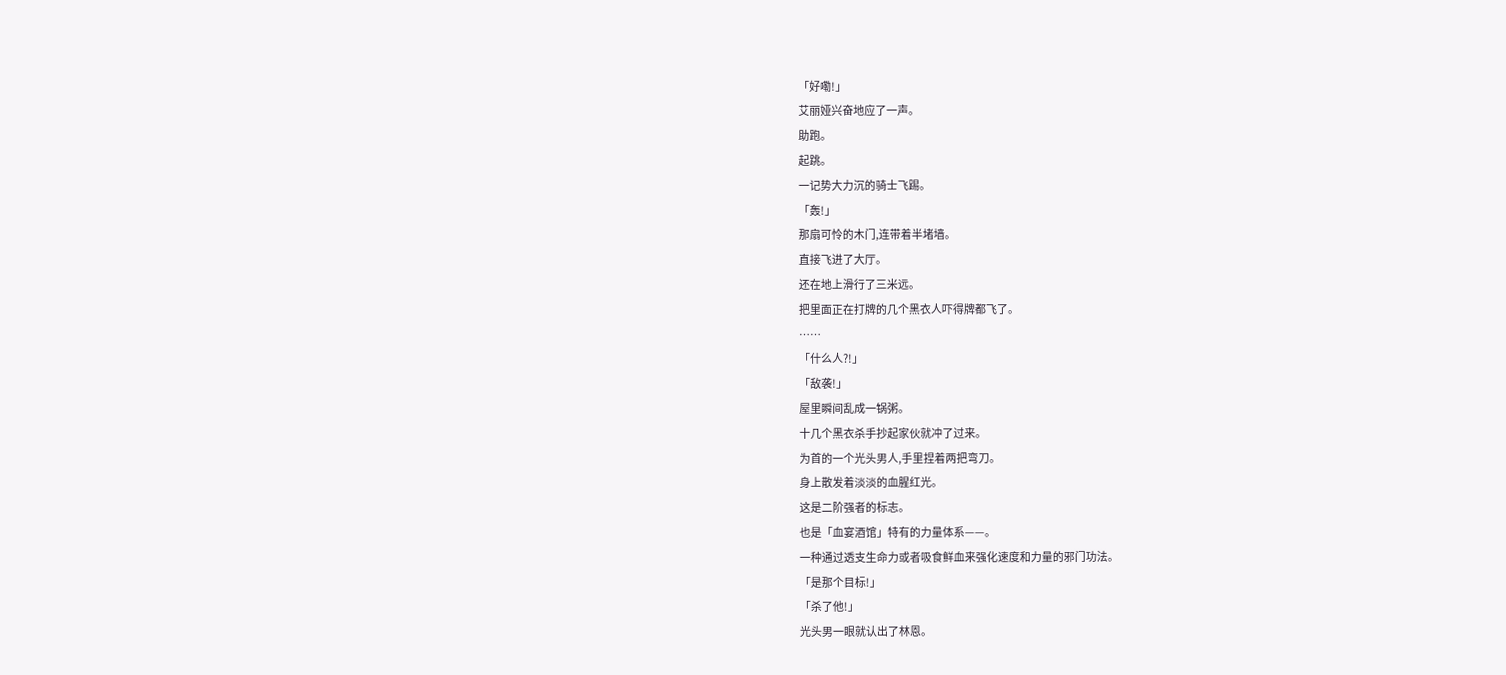「好嘞!」
艾丽娅兴奋地应了一声。
助跑。
起跳。
一记势大力沉的骑士飞踢。
「轰!」
那扇可怜的木门,连带着半堵墙。
直接飞进了大厅。
还在地上滑行了三米远。
把里面正在打牌的几个黑衣人吓得牌都飞了。
……
「什么人?!」
「敌袭!」
屋里瞬间乱成一锅粥。
十几个黑衣杀手抄起家伙就冲了过来。
为首的一个光头男人,手里捏着两把弯刀。
身上散发着淡淡的血腥红光。
这是二阶强者的标志。
也是「血宴酒馆」特有的力量体系——。
一种通过透支生命力或者吸食鲜血来强化速度和力量的邪门功法。
「是那个目标!」
「杀了他!」
光头男一眼就认出了林恩。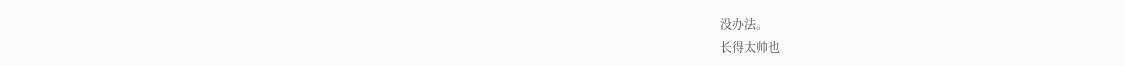没办法。
长得太帅也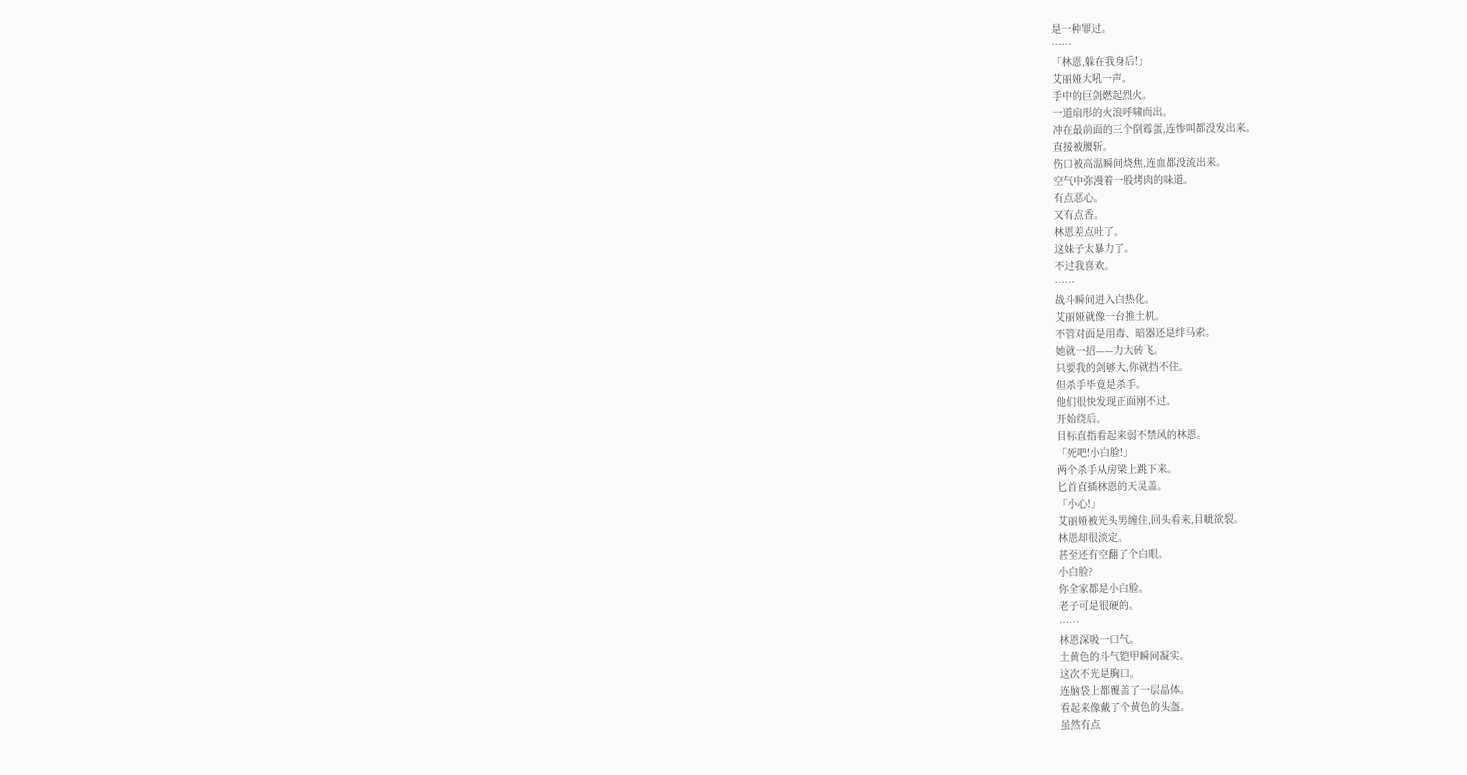是一种罪过。
……
「林恩,躲在我身后!」
艾丽娅大吼一声。
手中的巨剑燃起烈火。
一道扇形的火浪呼啸而出。
冲在最前面的三个倒霉蛋,连惨叫都没发出来。
直接被腰斩。
伤口被高温瞬间烧焦,连血都没流出来。
空气中弥漫着一股烤肉的味道。
有点恶心。
又有点香。
林恩差点吐了。
这妹子太暴力了。
不过我喜欢。
……
战斗瞬间进入白热化。
艾丽娅就像一台推土机。
不管对面是用毒、暗器还是绊马索。
她就一招——力大砖飞。
只要我的剑够大,你就挡不住。
但杀手毕竟是杀手。
他们很快发现正面刚不过。
开始绕后。
目标直指看起来弱不禁风的林恩。
「死吧!小白脸!」
两个杀手从房梁上跳下来。
匕首直插林恩的天灵盖。
「小心!」
艾丽娅被光头男缠住,回头看来,目眦欲裂。
林恩却很淡定。
甚至还有空翻了个白眼。
小白脸?
你全家都是小白脸。
老子可是很硬的。
……
林恩深吸一口气。
土黄色的斗气铠甲瞬间凝实。
这次不光是胸口。
连脑袋上都覆盖了一层晶体。
看起来像戴了个黄色的头盔。
虽然有点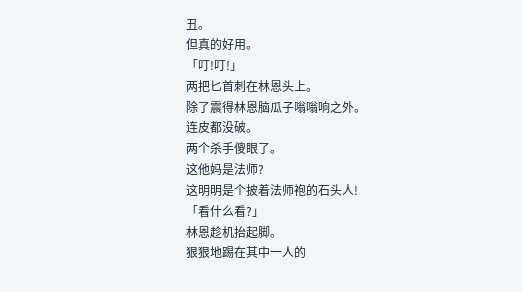丑。
但真的好用。
「叮!叮!」
两把匕首刺在林恩头上。
除了震得林恩脑瓜子嗡嗡响之外。
连皮都没破。
两个杀手傻眼了。
这他妈是法师?
这明明是个披着法师袍的石头人!
「看什么看?」
林恩趁机抬起脚。
狠狠地踢在其中一人的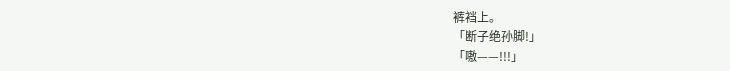裤裆上。
「断子绝孙脚!」
「嗷——!!!」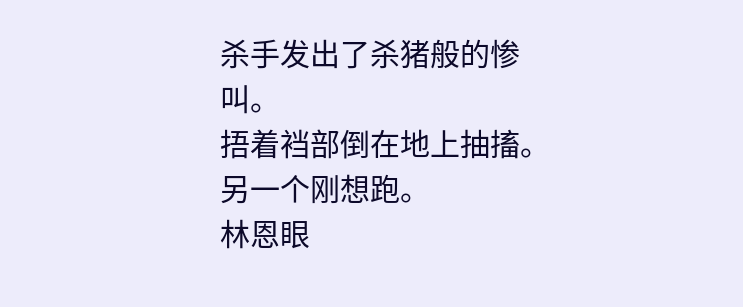杀手发出了杀猪般的惨叫。
捂着裆部倒在地上抽搐。
另一个刚想跑。
林恩眼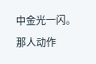中金光一闪。
那人动作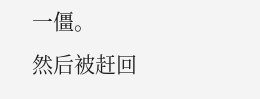一僵。
然后被赶回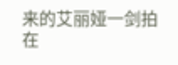来的艾丽娅一剑拍在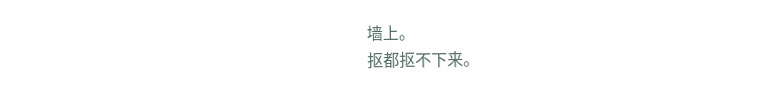墙上。
抠都抠不下来。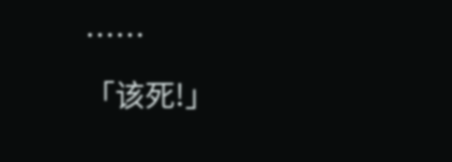……
「该死!」